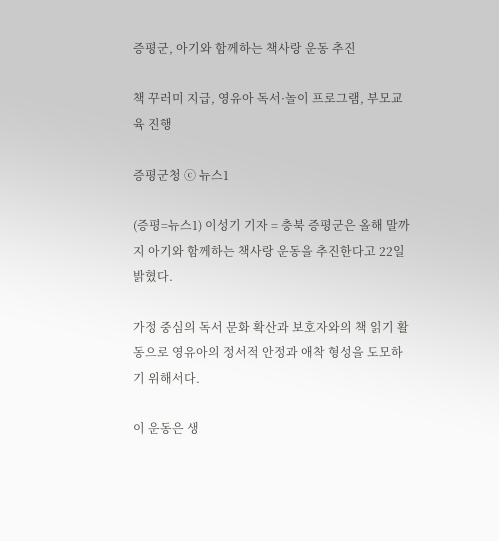증평군, 아기와 함께하는 책사랑 운동 추진

책 꾸러미 지급, 영유아 독서·놀이 프로그램, 부모교육 진행

증평군청 ⓒ 뉴스1

(증평=뉴스1) 이성기 기자 = 충북 증평군은 올해 말까지 아기와 함께하는 책사랑 운동을 추진한다고 22일 밝혔다.

가정 중심의 독서 문화 확산과 보호자와의 책 읽기 활동으로 영유아의 정서적 안정과 애착 형성을 도모하기 위해서다.

이 운동은 생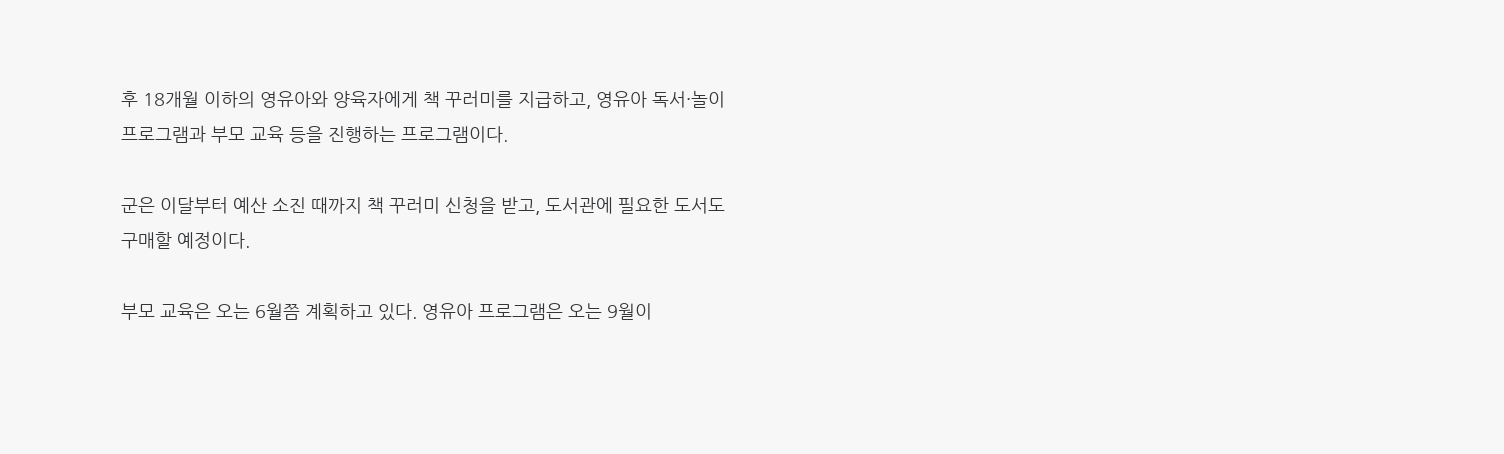후 18개월 이하의 영유아와 양육자에게 책 꾸러미를 지급하고, 영유아 독서·놀이 프로그램과 부모 교육 등을 진행하는 프로그램이다.

군은 이달부터 예산 소진 때까지 책 꾸러미 신청을 받고, 도서관에 필요한 도서도 구매할 예정이다.

부모 교육은 오는 6월쯤 계획하고 있다. 영유아 프로그램은 오는 9월이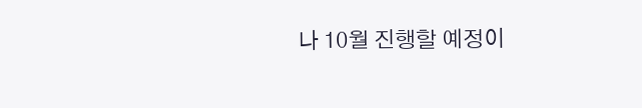나 10월 진행할 예정이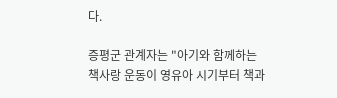다.

증평군 관계자는 "아기와 함께하는 책사랑 운동이 영유아 시기부터 책과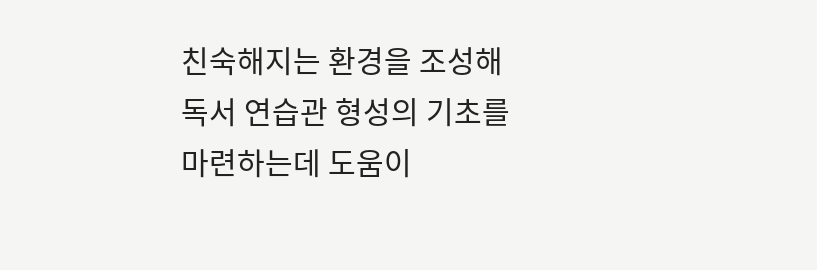친숙해지는 환경을 조성해 독서 연습관 형성의 기초를 마련하는데 도움이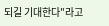되길 기대한다"라고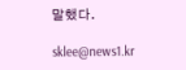말했다.

sklee@news1.kr